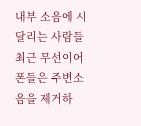내부 소음에 시달리는 사람들
최근 무선이어폰들은 주변소음을 제거하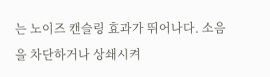는 노이즈 캔슬링 효과가 뛰어나다. 소음을 차단하거나 상쇄시켜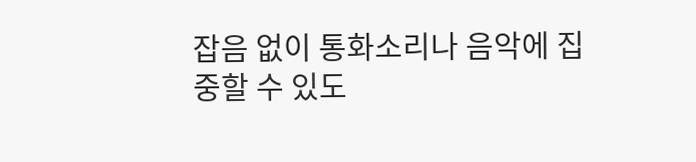잡음 없이 통화소리나 음악에 집중할 수 있도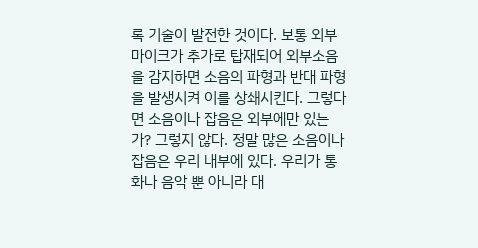록 기술이 발전한 것이다. 보통 외부마이크가 추가로 탑재되어 외부소음을 감지하면 소음의 파형과 반대 파형을 발생시켜 이를 상쇄시킨다. 그렇다면 소음이나 잡음은 외부에만 있는가? 그렇지 않다. 정말 많은 소음이나 잡음은 우리 내부에 있다. 우리가 통화나 음악 뿐 아니라 대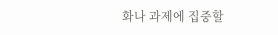화나 과제에 집중할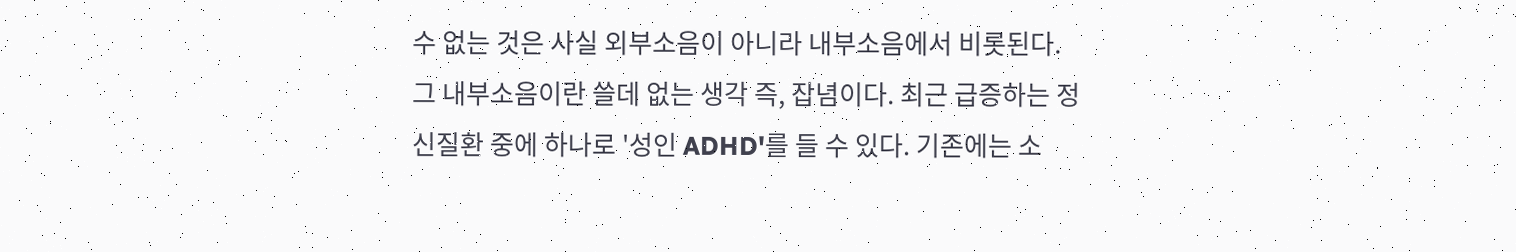수 없는 것은 사실 외부소음이 아니라 내부소음에서 비롯된다. 그 내부소음이란 쓸데 없는 생각 즉, 잡념이다. 최근 급증하는 정신질환 중에 하나로 '성인 ADHD'를 들 수 있다. 기존에는 소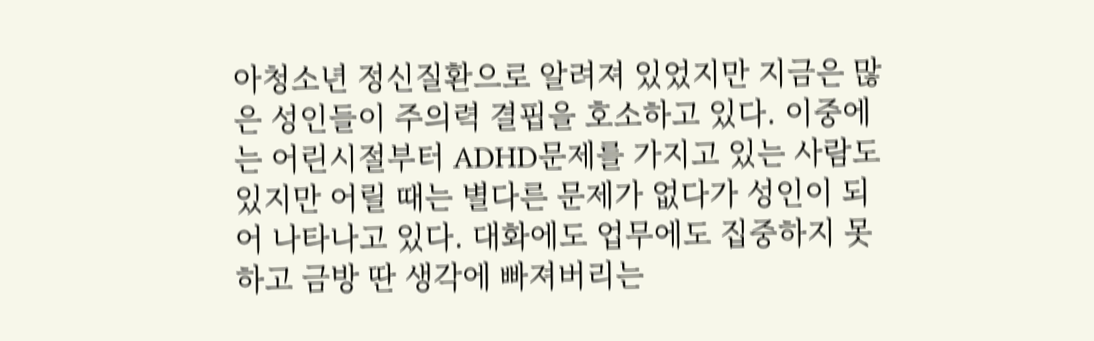아청소년 정신질환으로 알려져 있었지만 지금은 많은 성인들이 주의력 결핍을 호소하고 있다. 이중에는 어린시절부터 ADHD문제를 가지고 있는 사람도 있지만 어릴 때는 별다른 문제가 없다가 성인이 되어 나타나고 있다. 대화에도 업무에도 집중하지 못하고 금방 딴 생각에 빠져버리는